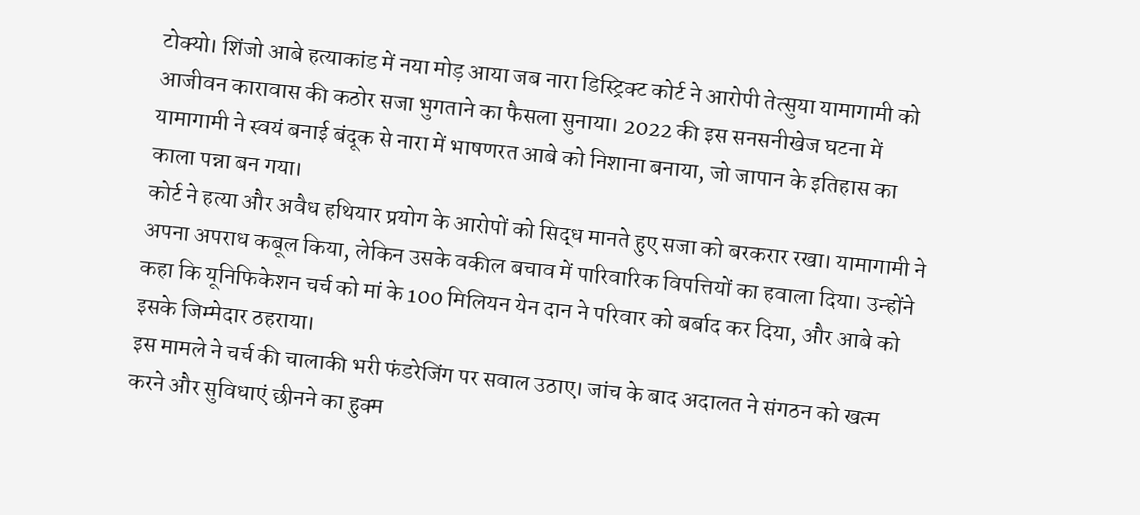टोक्यो। शिंजो आबे हत्याकांड में नया मोड़ आया जब नारा डिस्ट्रिक्ट कोर्ट ने आरोपी तेत्सुया यामागामी को आजीवन कारावास की कठोर सजा भुगताने का फैसला सुनाया। 2022 की इस सनसनीखेज घटना में यामागामी ने स्वयं बनाई बंदूक से नारा में भाषणरत आबे को निशाना बनाया, जो जापान के इतिहास का काला पन्ना बन गया।
कोर्ट ने हत्या और अवैध हथियार प्रयोग के आरोपों को सिद्ध मानते हुए सजा को बरकरार रखा। यामागामी ने अपना अपराध कबूल किया, लेकिन उसके वकील बचाव में पारिवारिक विपत्तियों का हवाला दिया। उन्होंने कहा कि यूनिफिकेशन चर्च को मां के 100 मिलियन येन दान ने परिवार को बर्बाद कर दिया, और आबे को इसके जिम्मेदार ठहराया।
इस मामले ने चर्च की चालाकी भरी फंडरेजिंग पर सवाल उठाए। जांच के बाद अदालत ने संगठन को खत्म करने और सुविधाएं छीनने का हुक्म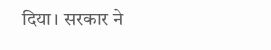दिया। सरकार ने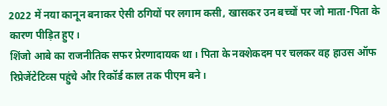2022 में नया कानून बनाकर ऐसी ठगियों पर लगाम कसी, खासकर उन बच्चों पर जो माता-पिता के कारण पीड़ित हुए।
शिंजो आबे का राजनीतिक सफर प्रेरणादायक था। पिता के नक्शेकदम पर चलकर वह हाउस ऑफ रिप्रेजेंटेटिव्स पहुंचे और रिकॉर्ड काल तक पीएम बने।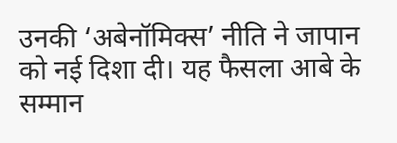उनकी ‘अबेनॉमिक्स’ नीति ने जापान को नई दिशा दी। यह फैसला आबे के सम्मान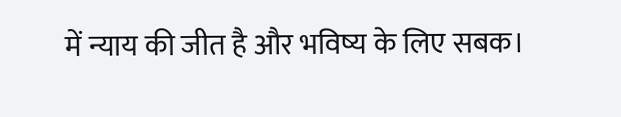में न्याय की जीत है और भविष्य के लिए सबक।